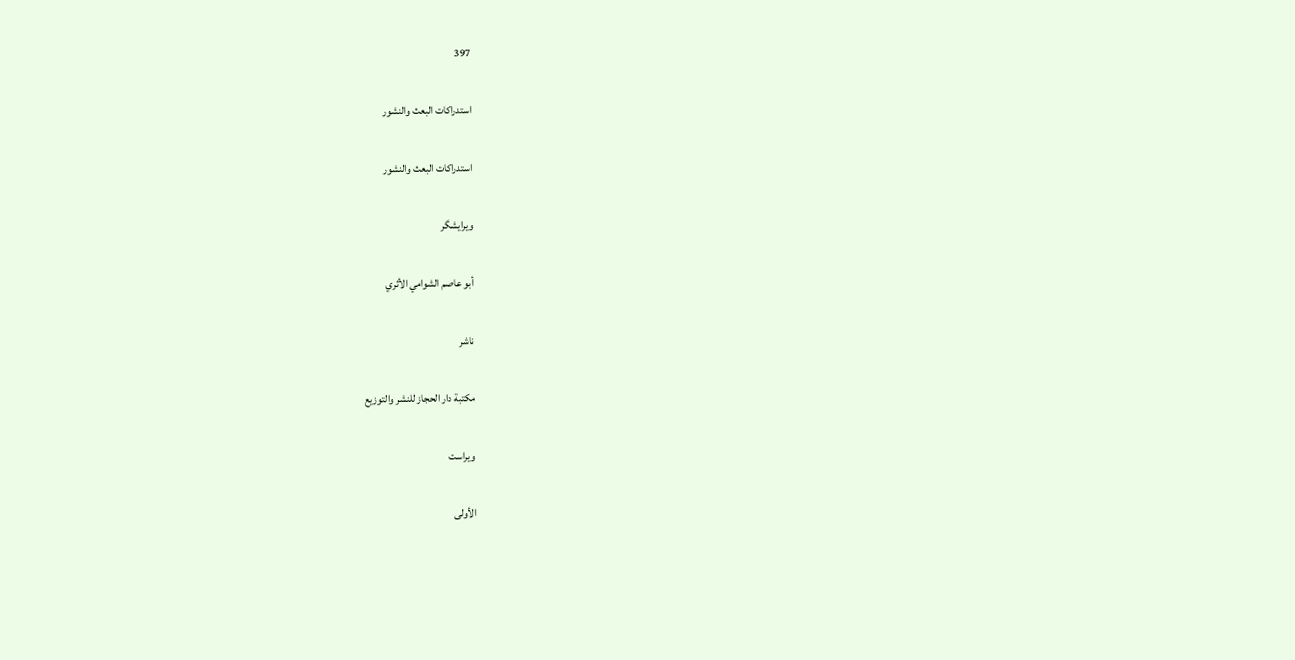397

استدراكات البعث والنشور

استدراكات البعث والنشور

ویرایشگر

أبو عاصم الشوامي الأثري

ناشر

مكتبة دار الحجاز للنشر والتوزيع

ویراست

الأولى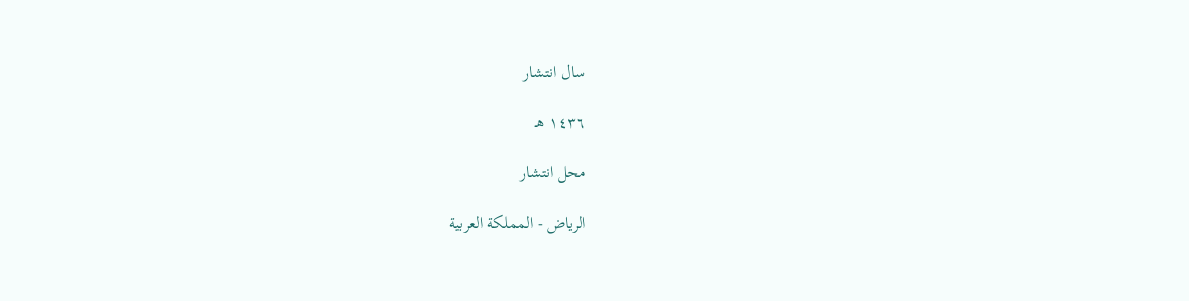سال انتشار

١٤٣٦ هـ

محل انتشار

الرياض - المملكة العربية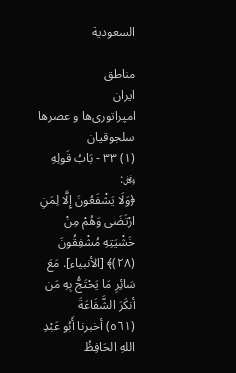السعودية

مناطق
ایران
امپراتوری‌ها و عصرها
سلجوقیان
(١) ٣٣ - بَابُ قَولِهِ ﷿:
﴿وَلَا يَشْفَعُونَ إِلَّا لِمَنِ ارْتَضَى وَهُمْ مِنْ خَشْيَتِهِ مُشْفِقُونَ (٢٨)﴾ [الأنبياء]. مَعَ سَائِرِ مَا يَحْتَجُّ بِهِ مَن أنكَرَ الشَّفَاعَةَ
(٥٦١) أخبرنا أَبُو عَبْدِ اللهِ الحَافِظُ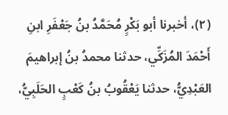(٢)، أخبرنا أبو بَكْرٍ مُحَمَّدُ بنُ جَعْفَرِ ابنِ أَحْمَدَ المُزَكِّي، حدثنا محمدُ بنُ إبراهيمَ العَبْدِيُّ، حدثنا يَعْقُوبُ بنُ كَعْبٍ الحَلَبِيُّ،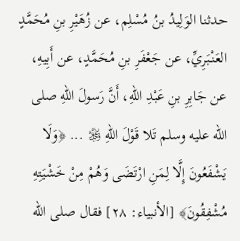حدثنا الوَلِيدُ بنُ مُسْلِم، عن زُهَيْرِ بنِ مُحَمَّدٍ العَنْبَرِيِّ، عن جَعْفَرِ بنِ مُحَمَّدٍ، عن أَبِيهِ، عن جَابِرِ بنِ عَبْدِ اللهِ، أَنَّ رَسولَ اللهِ صلى الله عليه وسلم تَلا قَوْلَ اللهِ ﷿ ... ﴿وَلَا يَشْفَعُونَ إِلَّا لِمَنِ ارْتَضَى وَهُمْ مِنْ خَشْيَتِهِ مُشْفِقُونَ﴾ [الأنبياء: ٢٨] فقال صلى الله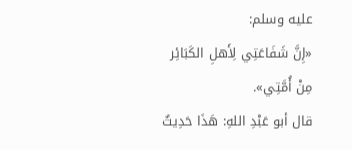عليه وسلم:
«إِنَّ شَفَاعَتِي لِأَهلِ الكَبَائِر مِنْ أُمَّتِي».
قال أبو عَبْدِ اللهِ: هَذَا حَدِيثٌ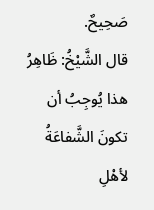صَحِيحٌ.
قال الشَّيْخُ: ظَاهِرُ هذا يُوجِبُ أن تكونَ الشَّفاعَةُ لأهْلِ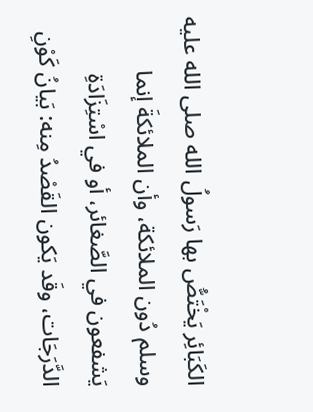الكَبَائِر يَخْتَصُّ بها رَسولُ الله صلى الله عليه وسلم دُون الملائكة، وأن الملائكةَ إنما يَشفعون في الصَّغائر، أو في اسْتِزَادَةِ الدَّرَجَات، وقَد يَكون القَصْدُ مِنه: بَيانُ كَوْنِ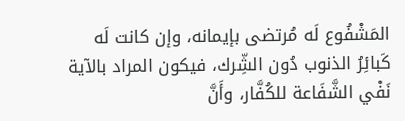المَشْفُوع لَه مُرتضى بإيمانه، وإن كانت لَه كَبائِرُ الذنوب دُون الشِّرك، فيكون المراد بالآية نَفْي الشَّفَاعة للكُفَّار، وأَنَّ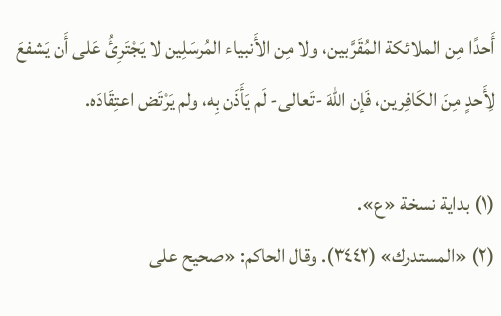أَحدًا مِن الملائكة المُقَرَّبين، ولا مِن الأَنبياء المُرسَلِين لا يَجْتَرِئُ عَلى أَن يَشفعَ لِأَحدٍ مِنَ الكَافِرين، فَإن اللهَ -تَعالى- لَم يَأَذَن بِه، ولم يَرْتَض اعتِقَادَه.

(١) بداية نسخة «ع».
(٢) «المستدرك» (٣٤٤٢). وقال الحاكم: «صحيح على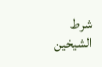شرط الشيخين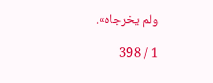ولم يخرجاه».

1 / 398